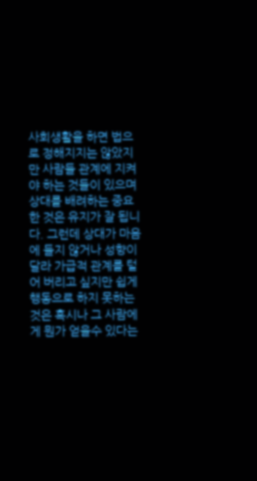사회생활을 하면 법으로 정해지지는 않았지만 사람들 관계에 지켜야 하는 것들이 있으며 상대를 배려하는 중요한 것은 유지가 잘 됩니다. 그런데 상대가 마음에 들지 않거나 성향이 달라 가급적 관계를 털어 버리고 싶지만 쉽게 행동으로 하지 못하는 것은 혹시나 그 사람에게 뭔가 얻을수 있다는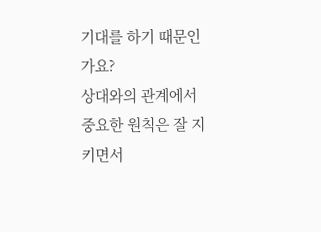기대를 하기 때문인가요?
상대와의 관계에서 중요한 원칙은 잘 지키면서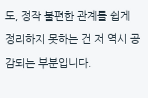도, 정작 불편한 관계를 쉽게 정리하지 못하는 건 저 역시 공감되는 부분입니다.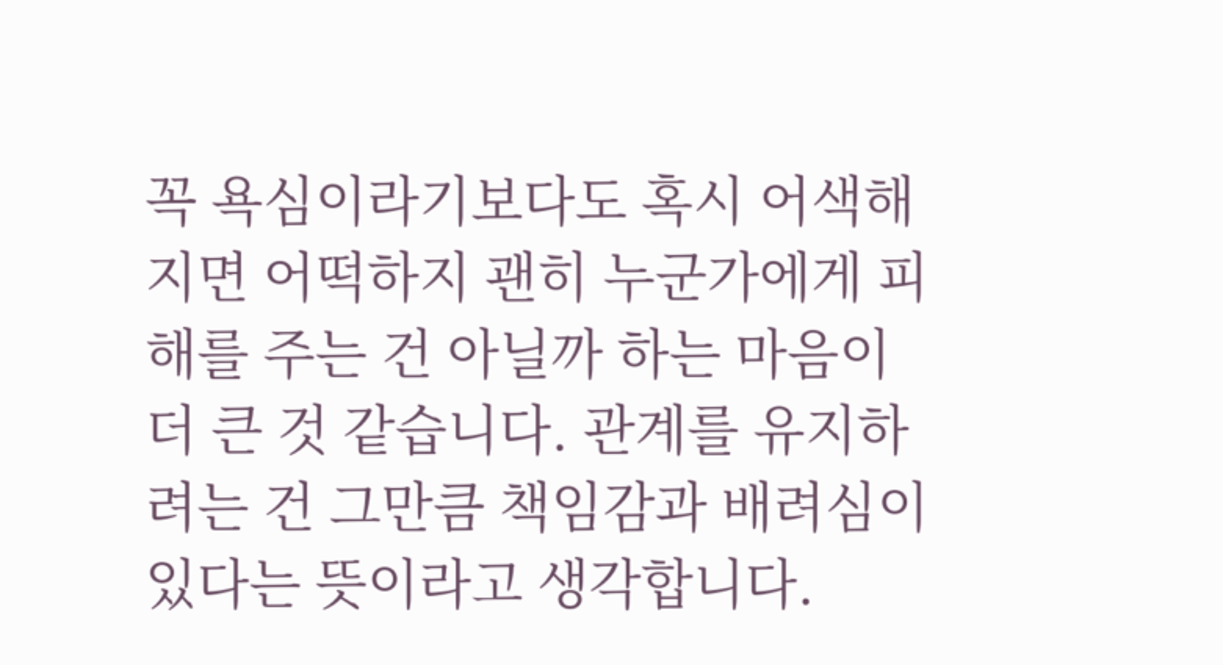꼭 욕심이라기보다도 혹시 어색해지면 어떡하지 괜히 누군가에게 피해를 주는 건 아닐까 하는 마음이 더 큰 것 같습니다. 관계를 유지하려는 건 그만큼 책임감과 배려심이 있다는 뜻이라고 생각합니다.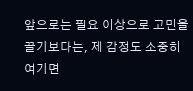앞으로는 필요 이상으로 고민을 끌기보다는, 제 감정도 소중히 여기면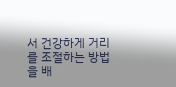서 건강하게 거리를 조절하는 방법을 배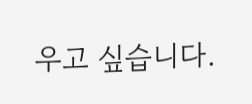우고 싶습니다.